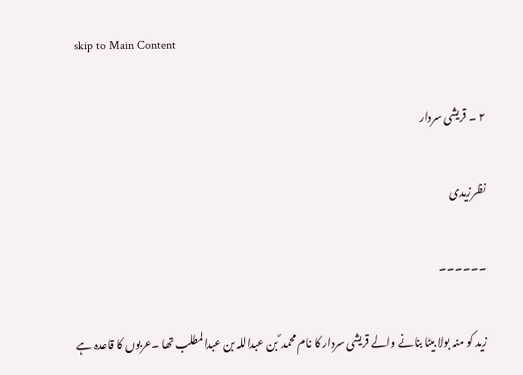skip to Main Content

۲ ۔ قریشی سردار

نظرزیدی

۔۔۔۔۔۔

زید کو منہ بولا بیٹا بنانے والے قریشی سردار کا نام محمد ؐ بن عبداللہ بن عبدالمطلب تھا ۔عربوں کا قاعدہ ہے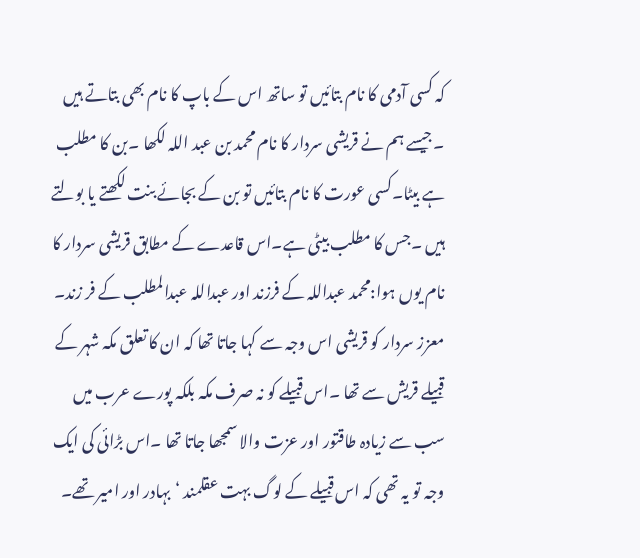کہ کسی آدمی کا نام بتائیں تو ساتھ اس کے باپ کا نام بھی بتاتے ہیں ۔جیسے ہم نے قریشی سردار کا نام محمد بن عبد اللہ لکھا ۔بن کا مطلب ہے بیٹا۔کسی عورت کا نام بتائیں تو بن کے بجائے بنت لکھتے یا بولتے ہیں ۔جس کا مطلب بیٹی ہے۔اس قاعدے کے مطابق قریشی سردار کا نام یوں ہوا:محمد عبداللہ کے فرزند اور عبداللہ عبدالمطلب کے فر زند۔
معزز سردار کو قریشی اس وجہ سے کہا جاتا تھا کہ ان کا تعلق مکہ شہر کے قبیلے قریش سے تھا ۔اس قبیلے کو نہ صرف مکہ بلکہ پورے عرب میں سب سے زیادہ طاقتور اور عزت والا سمجھا جاتا تھا ۔اس بڑائی کی ایک وجہ تو یہ تھی کہ اس قبیلے کے لوگ بہت عقلمند ‘بہادر اور امیر تھے۔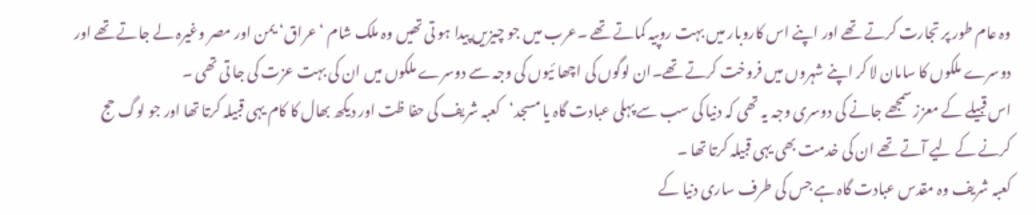وہ عام طور پر تجارت کرتے تھے اور اپنے اس کاروبار میں بہت روپیہ کماتے تھے ۔عرب میں جو چیزیں پیدا ہو تی تھیں وہ ملک شام ‘عراق‘ یمن اور مصر وغیرہ لے جاتے تھے اور دوسرے ملکوں کا سامان لا کر اپنے شہروں میں فروخت کرتے تھے۔ان لوگوں کی اچھا ئیوں کی وجہ سے دوسرے ملکوں میں ان کی بہت عزت کی جا تی تھی ۔
اس قبیلے کے معزز سمجھے جانے کی دوسری وجہ یہ تھی کہ دنیا کی سب سے پہلی عبادت گاہ یا مسجد‘کعبہ شریف کی حفا ظت اور دیکھ بھال کا کام یہی قبیلہ کرتا تھا اور جو لوگ حج کرنے کے لیے آتے تھے ان کی خدمت بھی یہی قبیلہ کرتا تھا ۔
کعبہ شریف وہ مقدس عبادت گاہ ہے جس کی طرف ساری دنیا کے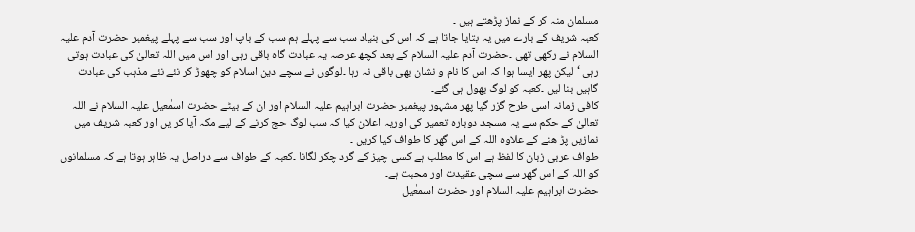مسلمان منہ کر کے نماز پڑھتے ہیں ۔
کعبہ شریف کے بارے میں یہ بتایا جاتا ہے کہ اس کی بنیاد سب سے پہلے ہم سب کے باپ اور سب سے پہلے پیغمبر حضرت آدم علیہ السلام نے رکھی تھی ۔حضرت آدم علیہ السلام کے بعد کچھ عرصہ یہ عبادت گاہ باقی رہی اور اس میں اللہ تعالیٰ کی عبادت ہوتی رہی ‘لیکن پھر ایسا ہوا کہ اس کا نام و نشان بھی باقی نہ رہا ۔لوگوں نے سچے دین اسلام کو چھوڑ کر نئے نئے مذہب کی عبادت گاہیں بنا لیں ۔کعبہ کو لوگ بھول ہی گئے۔
کافی زمانہ اسی طرح گزر گیا پھر مشہور پیغمبر حضرت ابراہیم علیہ السلام اور ان کے بیٹے حضرت اسمٰعیل علیہ السلام نے اللہ تعالیٰ کے حکم سے یہ مسجد دوبارہ تعمیر کی اوریہ اعلان کیا کہ سب لوگ حج کرنے کے لیے مکہ آیا کر یں اور کعبہ شریف میں نمازیں پڑ ھنے کے علاوہ اللہ کے اس گھر کا طواف کیا کریں ۔
طواف عربی زبان کا لفظ ہے اس کا مطلب ہے کسی چیز کے گرد چکر لگانا ۔کعبہ کے طواف سے دراصل یہ ظاہر ہوتا ہے کہ مسلمانوں کو اللہ کے اس گھر سے سچی عقیدت اور محبت ہے۔
حضرت ابراہیم علیہ السلام اور حضرت اسمعٰیل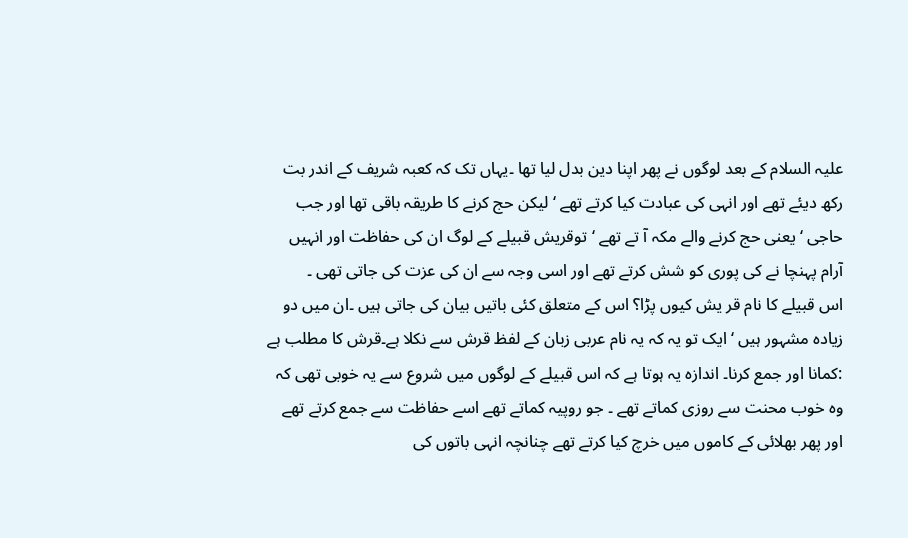علیہ السلام کے بعد لوگوں نے پھر اپنا دین بدل لیا تھا ۔یہاں تک کہ کعبہ شریف کے اندر بت رکھ دیئے تھے اور انہی کی عبادت کیا کرتے تھے ‘لیکن حج کرنے کا طریقہ باقی تھا اور جب حاجی ‘یعنی حج کرنے والے مکہ آ تے تھے ‘توقریش قبیلے کے لوگ ان کی حفاظت اور انہیں آرام پہنچا نے کی پوری کو شش کرتے تھے اور اسی وجہ سے ان کی عزت کی جاتی تھی ۔
اس قبیلے کا نام قر یش کیوں پڑا؟ اس کے متعلق کئی باتیں بیان کی جاتی ہیں ۔ان میں دو زیادہ مشہور ہیں ‘ایک تو یہ کہ یہ نام عربی زبان کے لفظ قرش سے نکلا ہے۔قرش کا مطلب ہے :کمانا اور جمع کرنا۔ اندازہ یہ ہوتا ہے کہ اس قبیلے کے لوگوں میں شروع سے یہ خوبی تھی کہ وہ خوب محنت سے روزی کماتے تھے ۔ جو روپیہ کماتے تھے اسے حفاظت سے جمع کرتے تھے اور پھر بھلائی کے کاموں میں خرچ کیا کرتے تھے چنانچہ انہی باتوں کی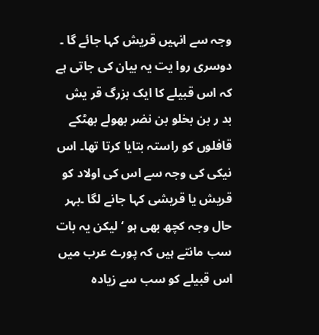وجہ سے انہیں قریش کہا جائے گا ۔
دوسری روا یت یہ بیان کی جاتی ہے کہ اس قبیلے کا ایک بزرگ قر یش بد ر بن بخلو بن نضر بھولے بھٹکے قافلوں کو راستہ بتایا کرتا تھا۔ اس نیکی کی وجہ سے اس کی اولاد کو قریش یا قریشی کہا جانے لگا ۔بہر حال وجہ کچھ بھی ہو ‘لیکن یہ بات سب مانتے ہیں کہ پورے عرب میں اس قبیلے کو سب سے زیادہ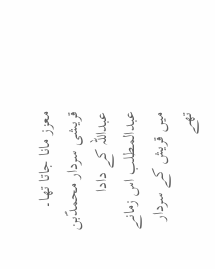معزز مانا جاتا تھا۔
قریشی سردار محمدؐبن عبداللہ کے دادا عبدالمطلب اس زمانے میں قریش کے سردار تھے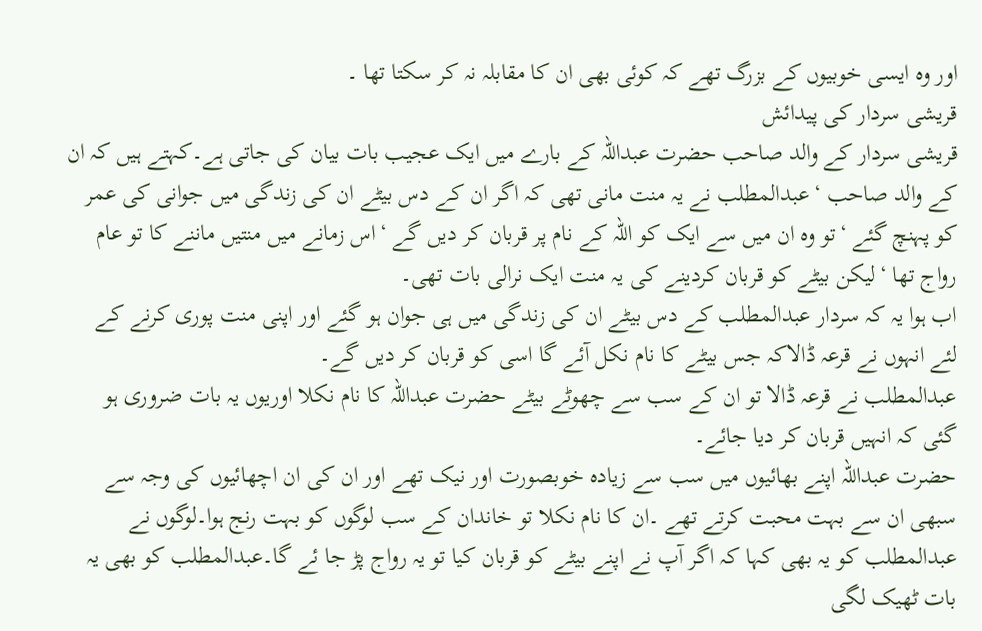اور وہ ایسی خوبیوں کے بزرگ تھے کہ کوئی بھی ان کا مقابلہ نہ کر سکتا تھا ۔
قریشی سردار کی پیدائش
قریشی سردار کے والد صاحب حضرت عبداللہ کے بارے میں ایک عجیب بات بیان کی جاتی ہے۔کہتے ہیں کہ ان کے والد صاحب ‘عبدالمطلب نے یہ منت مانی تھی کہ اگر ان کے دس بیٹے ان کی زندگی میں جوانی کی عمر کو پہنچ گئے ‘تو وہ ان میں سے ایک کو اللہ کے نام پر قربان کر دیں گے ‘اس زمانے میں منتیں ماننے کا تو عام رواج تھا ‘لیکن بیٹے کو قربان کردینے کی یہ منت ایک نرالی بات تھی۔
اب ہوا یہ کہ سردار عبدالمطلب کے دس بیٹے ان کی زندگی میں ہی جوان ہو گئے اور اپنی منت پوری کرنے کے لئے انہوں نے قرعہ ڈالاکہ جس بیٹے کا نام نکل آئے گا اسی کو قربان کر دیں گے۔
عبدالمطلب نے قرعہ ڈالا تو ان کے سب سے چھوٹے بیٹے حضرت عبداللہ کا نام نکلا اوریوں یہ بات ضروری ہو گئی کہ انہیں قربان کر دیا جائے۔
حضرت عبداللہ اپنے بھائیوں میں سب سے زیادہ خوبصورت اور نیک تھے اور ان کی ان اچھائیوں کی وجہ سے سبھی ان سے بہت محبت کرتے تھے ۔ان کا نام نکلا تو خاندان کے سب لوگوں کو بہت رنج ہوا۔لوگوں نے عبدالمطلب کو یہ بھی کہا کہ اگر آپ نے اپنے بیٹے کو قربان کیا تو یہ رواج پڑ جا ئے گا۔عبدالمطلب کو بھی یہ بات ٹھیک لگی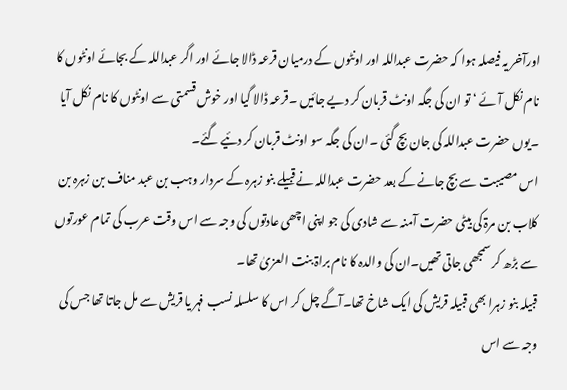اورآخر یہ فیصلہ ہوا کہ حضرت عبداللہ اور اونٹوں کے درمیان قرعہ ڈالا جائے اور اگر عبداللہ کے بجائے اونٹوں کا نام نکل آئے ‘ تو ان کی جگہ اونٹ قربان کر دیے جائیں ۔قرعہ ڈالا گیا اور خوش قسمتی سے اونٹوں کا نام نکل آیا ۔یوں حضرت عبداللہ کی جان بچ گئی ۔ان کی جگہ سو اونٹ قربان کر دئیے گئے۔
اس مصیبت سے بچ جانے کے بعد حضرت عبداللہ نے قبیلے بنو زہرہ کے سردار وہب بن عبد مناف بن زہرہ بن کلاب بن مرۃ کی بیٹی حضرت آمنہ سے شادی کی جو اپنی اچھی عادتوں کی وجہ سے اس وقت عرب کی تمام عورتوں سے بڑھ کر سمجھی جاتی تھیں۔ان کی والدہ کا نام براۃ بنت العزیٰ تھا۔
قبیلہ بنو زہرا بھی قبیلہ قریش کی ایک شاخ تھا۔آگے چل کر اس کا سلسلہ نسب فہر یا قریش سے مل جاتا تھا جس کی وجہ سے اس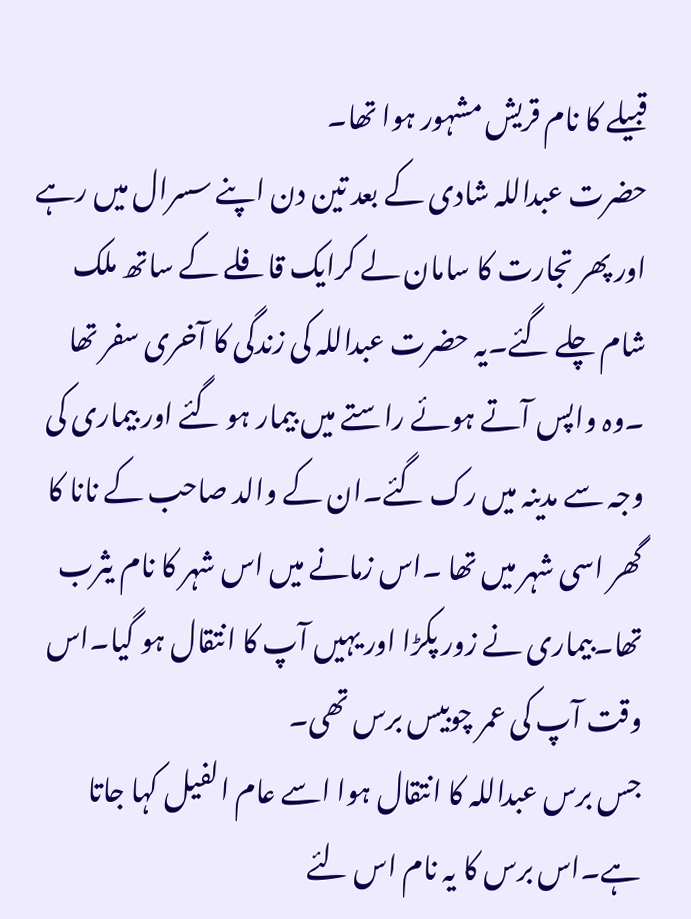قبیلے کا نام قریش مشہور ہوا تھا۔
حضرت عبداللہ شادی کے بعد تین دن اپنے سسرال میں رہے اور پھر تجارت کا سامان لے کرایک قافلے کے ساتھ ملک شام چلے گئے۔یہ حضرت عبداللہ کی زندگی کا آخری سفر تھا ۔وہ واپس آتے ہوئے راستے میں بیمار ہو گئے اور بیماری کی وجہ سے مدینہ میں رک گئے۔ان کے والد صاحب کے نانا کا گھر اسی شہر میں تھا ۔اس زمانے میں اس شہر کا نام یثرب تھا۔بیماری نے زور پکڑا اور یہیں آپ کا انتقال ہو گیا۔اس وقت آپ کی عمر چوبیس برس تھی۔
جس برس عبداللہ کا انتقال ہوا اسے عام الفیل کہا جاتا ہے۔اس برس کا یہ نام اس لئے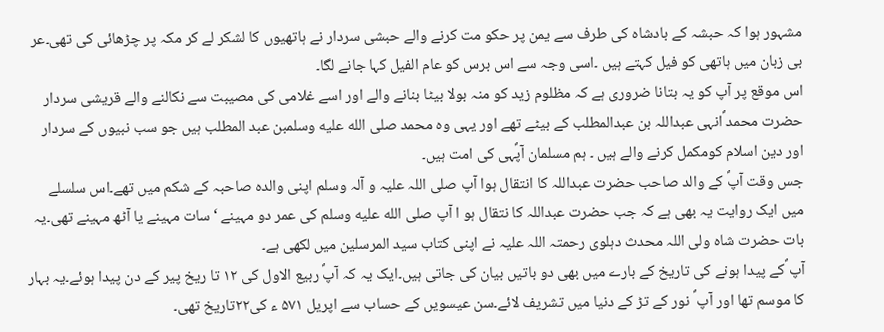مشہور ہوا کہ حبشہ کے بادشاہ کی طرف سے یمن پر حکو مت کرنے والے حبشی سردار نے ہاتھیوں کا لشکر لے کر مکہ پر چڑھائی کی تھی۔عر بی زبان میں ہاتھی کو فیل کہتے ہیں ۔اسی وجہ سے اس برس کو عام الفیل کہا جانے لگا۔
اس موقع پر آپ کو یہ بتانا ضروری ہے کہ مظلوم زید کو منہ بولا بیٹا بنانے والے اور اسے غلامی کی مصیبت سے نکالنے والے قریشی سردار حضرت محمد ؐانہی عبداللہ بن عبدالمطلب کے بیٹے تھے اور یہی وہ محمد صلى الله عليه وسلمبن عبد المطلب ہیں جو سب نبیوں کے سردار اور دین اسلام کومکمل کرنے والے ہیں ۔ ہم مسلمان آپؐہی کی امت ہیں۔
جس وقت آپؐ کے والد صاحب حضرت عبداللہ کا انتقال ہوا آپ صلی اللہ علیہ و آلہ وسلم اپنی والدہ صاحبہ کے شکم میں تھے۔اس سلسلے میں ایک روایت یہ بھی ہے کہ جب حضرت عبداللہ کا نتقال ہو ا آپ صلى الله عليه وسلم کی عمر دو مہینے ‘سات مہینے یا آٹھ مہینے تھی۔یہ بات حضرت شاہ ولی اللہ محدث دہلوی رحمتہ اللہ علیہ نے اپنی کتاب سید المرسلین میں لکھی ہے۔
آپ ؐکے پیدا ہونے کی تاریخ کے بارے میں بھی دو باتیں بیان کی جاتی ہیں۔ایک یہ کہ آپؐ ربیع الاول کی ۱۲ تا ریخ پیر کے دن پیدا ہوئے۔یہ بہار کا موسم تھا اور آپ ؐ نور کے تڑ کے دنیا میں تشریف لائے۔سن عیسویں کے حساب سے اپریل ۵۷۱ ء کی۲۲تاریخ تھی۔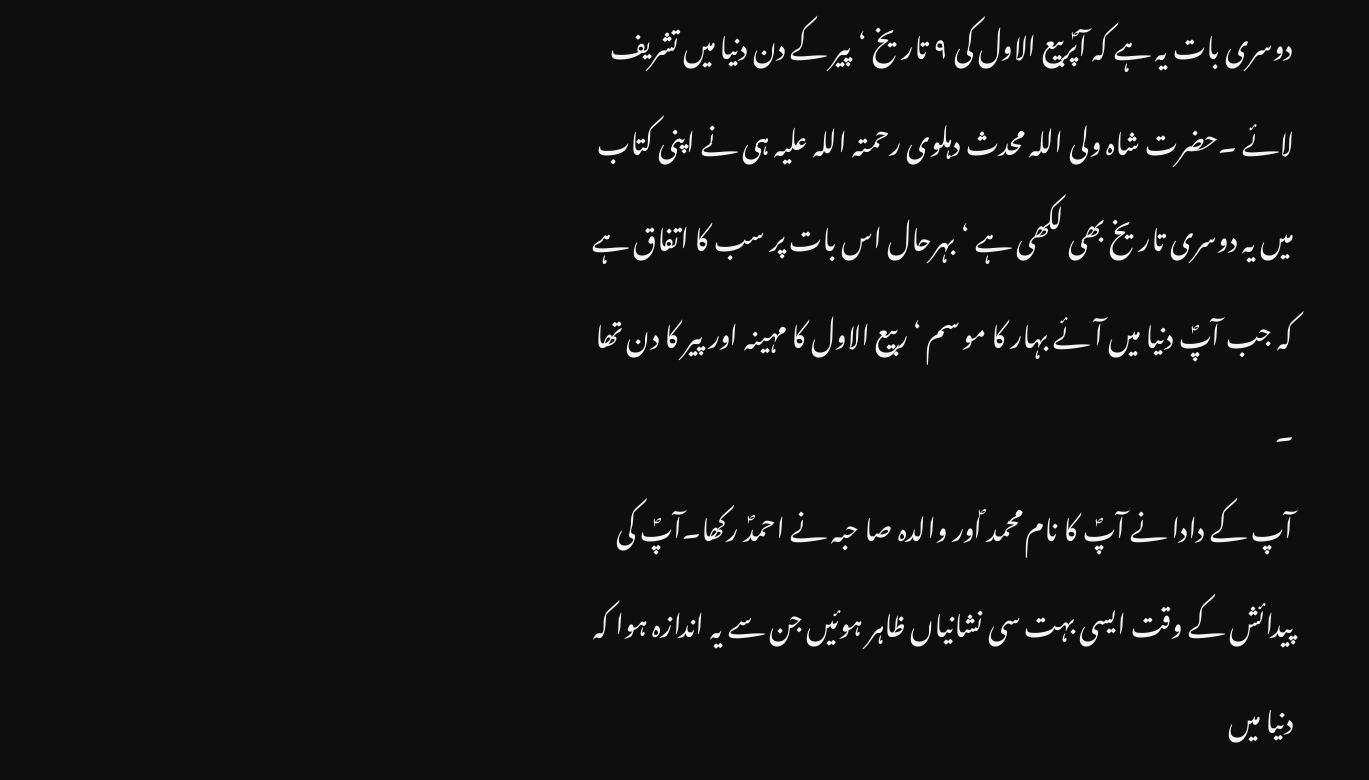دوسری بات یہ ہے کہ آپؐربیع الاول کی ۹ تاریخ ‘پیر کے دن دنیا میں تشریف لائے ۔حضرت شاہ ولی اللہ محدث دہلوی رحمتہ اللہ علیہ ہی نے اپنی کتاب میں یہ دوسری تاریخ بھی لکھی ہے ‘بہرحال اس بات پر سب کا اتفاق ہے کہ جب آپؐ دنیا میں آئے بہار کا مو سم ‘ربیع الاول کا مہینہ اور پیر کا دن تھا ۔
آپ کے دادا نے آپؐ کا نام محمد ؐاور والدہ صا حبہ نے احمدؐ رکھا۔آپؐ کی پیدائش کے وقت ایسی بہت سی نشانیاں ظاہر ہوئیں جن سے یہ اندازہ ہوا کہ دنیا میں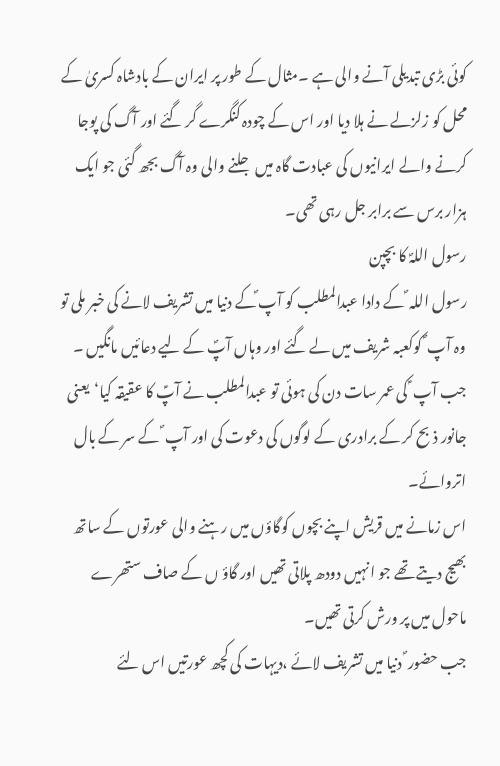کوئی بڑی تبدیلی آنے والی ہے ۔مثال کے طور پر ایران کے بادشاہ کسریٰ کے محل کو زلزلے نے ہلا دیا اور اس کے چودہ کنگرے گر گئے اور آگ کی پوجا کرنے والے ایرانیوں کی عبادت گاہ میں جلنے والی وہ آگ بجھ گئی جو ایک ہزار برس سے برابر جل رہی تھی۔
رسول اللہؐ کا بچپن
رسول اللہ ؐ کے دادا عبدالمطلب کو آپ ؐکے دنیا میں تشریف لانے کی خبر ملی تو وہ آپ ؐ کوکعبہ شریف میں لے گئے اور وہاں آپؐ کے لیے دعائیں مانگیں ۔
جب آپ ؑ کی عمر سات دن کی ہوئی تو عبدالمطلب نے آپؑ کا عقیقہ کیا‘یعنی جانور ذبح کر کے برادری کے لوگوں کی دعوت کی اور آپ ؐ کے سر کے بال اتروائے۔
اس زمانے میں قریش اپنے بچوں کوگاؤں میں رہنے والی عورتوں کے ساتھ بھیج دیتے تھے جو انہیں دودھ پلاتی تھیں اور گاؤ ں کے صاف ستھرے ماحول میں پر ورش کرتی تھیں۔
جب حضور ؐ دنیا میں تشریف لائے ،دیہات کی کچھ عورتیں اس لئے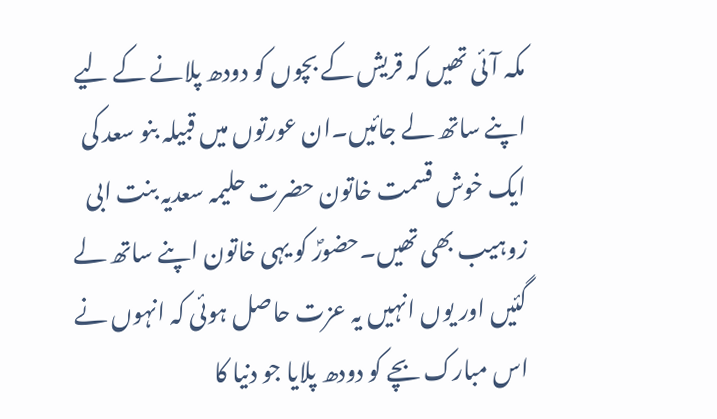مکہ آئی تھیں کہ قریش کے بچوں کو دودھ پلانے کے لیے اپنے ساتھ لے جائیں۔ان عورتوں میں قبیلہ بنو سعد کی ایک خوش قسمت خاتون حضرت حلیمہ سعدیہ بنت ابی زوہیب بھی تھیں۔حضورؐ کو یہی خاتون اپنے ساتھ لے گئیں اور یوں انہیں یہ عزت حاصل ہوئی کہ انہوں نے اس مبارک بچے کو دودھ پلایا جو دنیا کا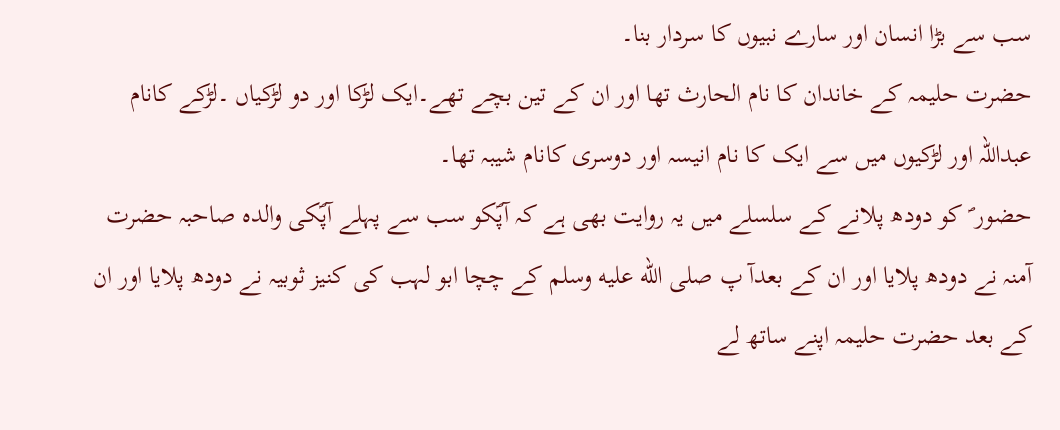سب سے بڑا انسان اور سارے نبیوں کا سردار بنا۔
حضرت حلیمہ کے خاندان کا نام الحارث تھا اور ان کے تین بچے تھے۔ایک لڑکا اور دو لڑکیاں ۔لڑکے کانام عبداللہ اور لڑکیوں میں سے ایک کا نام انیسہ اور دوسری کانام شیبہ تھا۔
حضور ؐ کو دودھ پلانے کے سلسلے میں یہ روایت بھی ہے کہ آپؐکو سب سے پہلے آپؐکی والدہ صاحبہ حضرت آمنہ نے دودھ پلایا اور ان کے بعدآ پ صلى الله عليه وسلم کے چچا ابو لہب کی کنیز ثوبیہ نے دودھ پلایا اور ان کے بعد حضرت حلیمہ اپنے ساتھ لے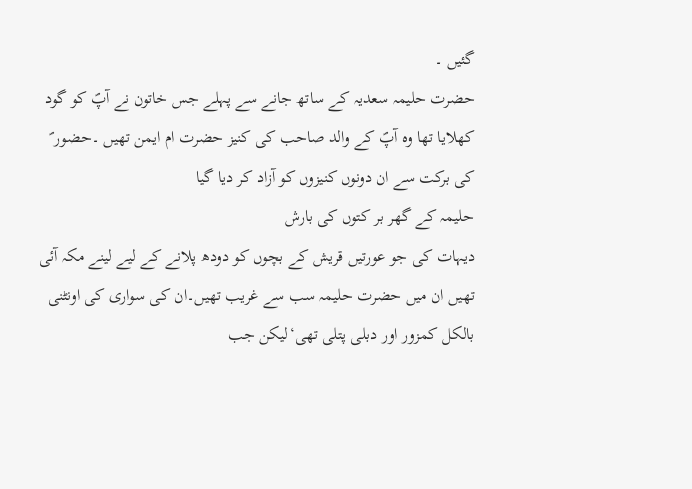گئیں ۔
حضرت حلیمہ سعدیہ کے ساتھ جانے سے پہلے جس خاتون نے آپؐ کو گود کھلایا تھا وہ آپؐ کے والد صاحب کی کنیز حضرت ام ایمن تھیں ۔حضور ؐ کی برکت سے ان دونوں کنیزوں کو آزاد کر دیا گیا
حلیمہ کے گھر بر کتوں کی بارش
دیہات کی جو عورتیں قریش کے بچوں کو دودھ پلانے کے لیے لینے مکہ آئی تھیں ان میں حضرت حلیمہ سب سے غریب تھیں۔ان کی سواری کی اونٹنی بالکل کمزور اور دبلی پتلی تھی‘لیکن جب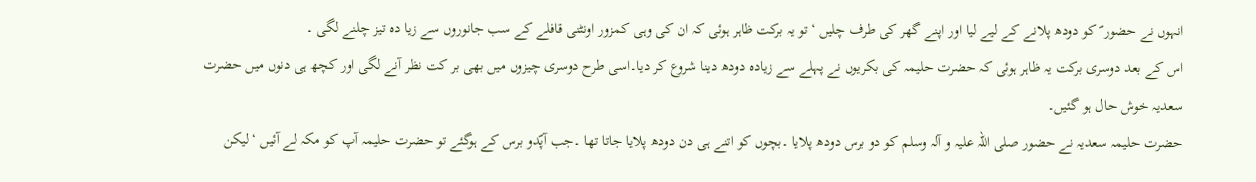انہوں نے حضور ؐ کو دودھ پلانے کے لیے لیا اور اپنے گھر کی طرف چلیں ‘تو یہ برکت ظاہر ہوئی کہ ان کی وہی کمزور اونٹنی قافلے کے سب جانوروں سے زیا دہ تیز چلنے لگی ۔
اس کے بعد دوسری برکت یہ ظاہر ہوئی کہ حضرت حلیمہ کی بکریوں نے پہلے سے زیادہ دودھ دینا شروع کر دیا۔اسی طرح دوسری چیزوں میں بھی بر کت نظر آنے لگی اور کچھ ہی دنوں میں حضرت سعدیہ خوش حال ہو گئیں۔
حضرت حلیمہ سعدیہ نے حضور صلی اللہ علیہ و آلہ وسلم کو دو برس دودھ پلایا ۔بچوں کو اتنے ہی دن دودھ پلایا جاتا تھا ۔جب آپؐدو برس کے ہوگئے تو حضرت حلیمہ آپ کو مکہ لے آئیں ‘لیکن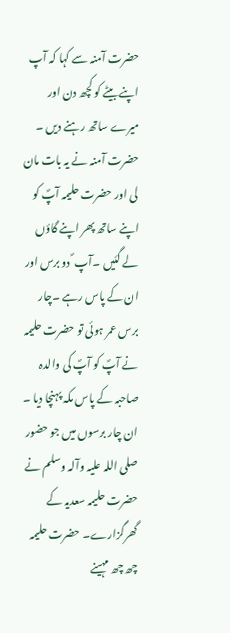حضرت آمنہ سے کہا کہ آپ اپنے بیٹے کو کچھ دن اور میرے ساتھ رہنے دیں ۔
حضرت آمنہ نے یہ بات مان لی اور حضرت حلیمہ آپؐ کو اپنے ساتھ پھر اپنے گاؤں لے گئیں ۔آپ ؐ دو برس اور ان کے پاس رہے ۔چار برس عمر ہوئی تو حضرت حلیمہ نے آپؐ کو آپؐ کی والدہ صاحبہ کے پاس مکہ پہنچا دیا ۔
ان چار برسوں میں جو حضور صلی اللہ علیہ وآلہ وسلم نے حضرت حلیمہ سعدیہ کے گھرگزارے۔ حضرت حلیمہ چھ چھ مہینے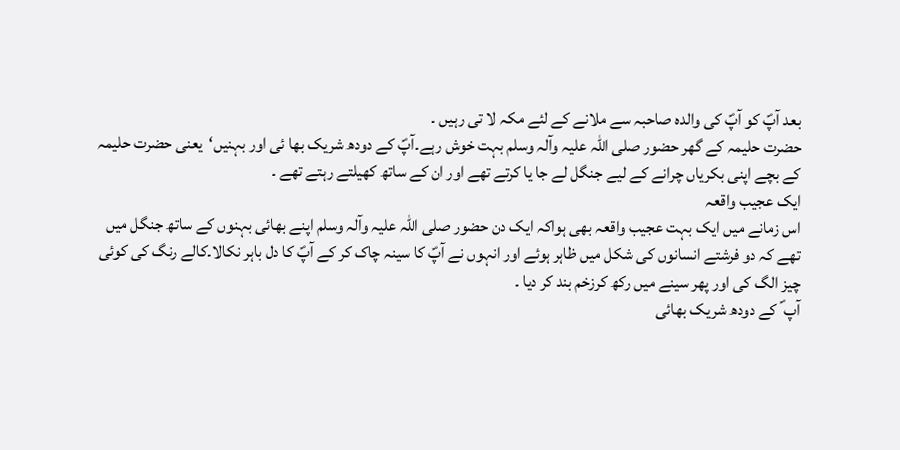بعد آپؐ کو آپؐ کی والدہ صاحبہ سے ملانے کے لئے مکہ لا تی رہیں ۔
حضرت حلیمہ کے گھر حضور صلی اللہ علیہ وآلہ وسلم بہت خوش رہے۔آپؐ کے دودھ شریک بھا ئی اور بہنیں‘یعنی حضرت حلیمہ کے بچے اپنی بکریاں چرانے کے لیے جنگل لے جا یا کرتے تھے اور ان کے ساتھ کھیلتے رہتے تھے ۔
ایک عجیب واقعہ
اس زمانے میں ایک بہت عجیب واقعہ بھی ہواکہ ایک دن حضور صلی اللہ علیہ وآلہ وسلم اپنے بھائی بہنوں کے ساتھ جنگل میں تھے کہ دو فرشتے انسانوں کی شکل میں ظاہر ہوئے اور انہوں نے آپؐ کا سینہ چاک کر کے آپؐ کا دل باہر نکالا۔کالے رنگ کی کوئی چیز الگ کی اور پھر سینے میں رکھ کرزخم بند کر دیا ۔
آپ ؐ کے دودھ شریک بھائی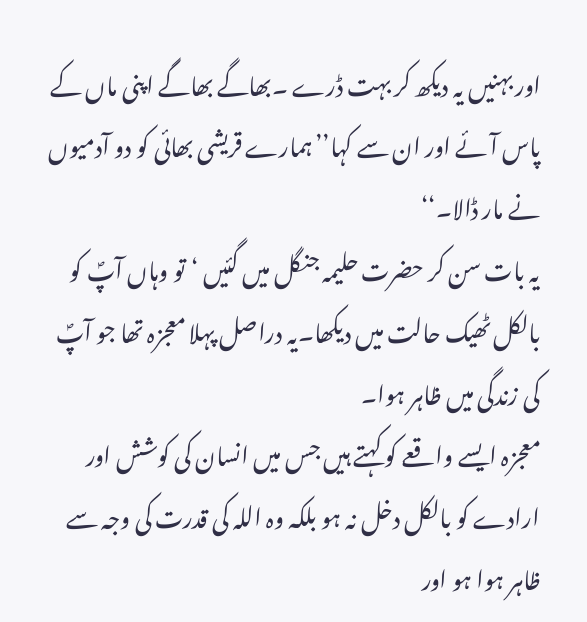اور بہنیں یہ دیکھ کر بہت ڈرے ۔بھاگے بھاگے اپنی ماں کے پاس آئے اور ان سے کہا’’ہمارے قریشی بھائی کو دو آدمیوں نے مار ڈالا۔‘‘
یہ بات سن کر حضرت حلیمہ جنگل میں گئیں ‘تو وہاں آپؐ کو بالکل ٹھیک حالت میں دیکھا۔یہ دراصل پہلا معجزہ تھا جو آپؐ کی زندگی میں ظاہر ہوا۔
معجزہ ایسے واقعے کو کہتے ہیں جس میں انسان کی کوشش اور ارادے کو بالکل دخل نہ ہو بلکہ وہ اللہ کی قدرت کی وجہ سے ظاہر ہوا ہو اور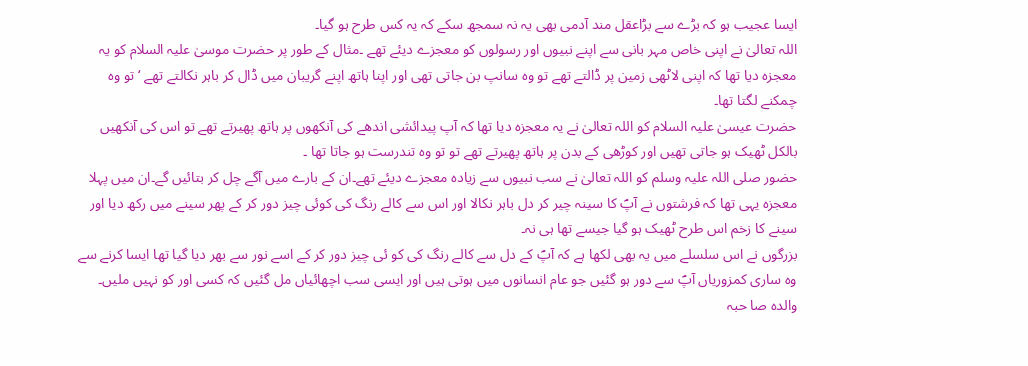ایسا عجیب ہو کہ بڑے سے بڑاعقل مند آدمی بھی یہ نہ سمجھ سکے کہ یہ کس طرح ہو گیا۔
اللہ تعالیٰ نے اپنی خاص مہر بانی سے اپنے نبیوں اور رسولوں کو معجزے دیئے تھے ۔مثال کے طور پر حضرت موسیٰ علیہ السلام کو یہ معجزہ دیا تھا کہ اپنی لاٹھی زمین پر ڈالتے تھے تو وہ سانپ بن جاتی تھی اور اپنا ہاتھ اپنے گریبان میں ڈال کر باہر نکالتے تھے ‘تو وہ چمکنے لگتا تھا۔
حضرت عیسیٰ علیہ السلام کو اللہ تعالیٰ نے یہ معجزہ دیا تھا کہ آپ پیدائشی اندھے کی آنکھوں پر ہاتھ پھیرتے تھے تو اس کی آنکھیں بالکل ٹھیک ہو جاتی تھیں اور کوڑھی کے بدن پر ہاتھ پھیرتے تھے تو تو وہ تندرست ہو جاتا تھا ۔
حضور صلی اللہ علیہ وسلم کو اللہ تعالیٰ نے سب نبیوں سے زیادہ معجزے دیئے تھے۔ان کے بارے میں آگے چل کر بتائیں گے۔ان میں پہلا معجزہ یہی تھا کہ فرشتوں نے آپؐ کا سینہ چیر کر دل باہر نکالا اور اس سے کالے رنگ کی کوئی چیز دور کر کے پھر سینے میں رکھ دیا اور سینے کا زخم اس طرح ٹھیک ہو گیا جیسے تھا ہی نہ۔
بزرگوں نے اس سلسلے میں یہ بھی لکھا ہے کہ آپؐ کے دل سے کالے رنگ کی کو ئی چیز دور کر کے اسے نور سے بھر دیا گیا تھا ایسا کرنے سے وہ ساری کمزوریاں آپؐ سے دور ہو گئیں جو عام انسانوں میں ہوتی ہیں اور ایسی سب اچھائیاں مل گئیں کہ کسی اور کو نہیں ملیں۔
والدہ صا حبہ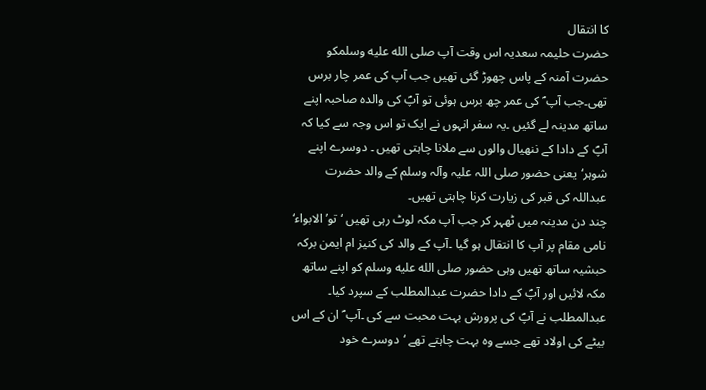کا انتقال
حضرت حلیمہ سعدیہ اس وقت آپ صلى الله عليه وسلمکو حضرت آمنہ کے پاس چھوڑ گئی تھیں جب آپ کی عمر چار برس تھی۔جب آپ ؐ کی عمر چھ برس ہوئی تو آپؐ کی والدہ صاحبہ اپنے ساتھ مدینہ لے گئیں ۔یہ سفر انہوں نے ایک تو اس وجہ سے کیا کہ آپؐ کے دادا کے ننھیال والوں سے ملانا چاہتی تھیں ۔ دوسرے اپنے شوہر‘یعنی حضور صلی اللہ علیہ وآلہ وسلم کے والد حضرت عبداللہ کی قبر کی زیارت کرنا چاہتی تھیں۔
چند دن مدینہ میں ٹھہر کر جب آپ مکہ لوٹ رہی تھیں ‘تو’ الابواء‘ نامی مقام پر آپ کا انتقال ہو گیا ۔آپ کے والد کی کنیز ام ایمن برکہ حبشیہ ساتھ تھیں وہی حضور صلى الله عليه وسلم کو اپنے ساتھ مکہ لائیں اور آپؐ کے دادا حضرت عبدالمطلب کے سپرد کیا۔
عبدالمطلب نے آپؐ کی پرورش بہت محبت سے کی ۔آپ ؐ ان کے اس بیٹے کی اولاد تھے جسے وہ بہت چاہتے تھے ‘دوسرے خود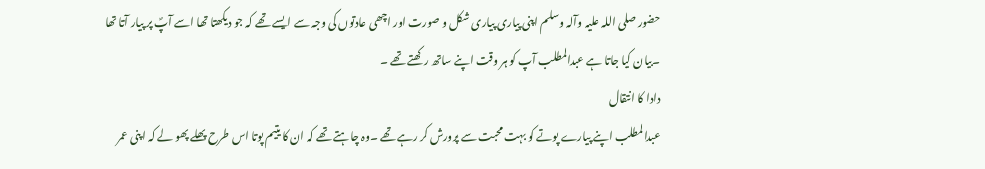حضور صلی اللہ علیہ وآلہ وسلم اپنی پیاری پیاری شکل و صورت اور اچھی عادتوں کی وجہ سے ایسے تھے کہ جو دیکھتا تھا اسے آپؐ پر پیار آتا تھا ۔بیان کیا جاتا ہے عبدالمطلب آپ کو ہر وقت اپنے ساتھ رکھتے تھے ۔
دادا کا انتقال
عبدالمطلب اپنے پیارے پوتے کو بہت محبت سے پرورش کر رہے تھے ۔وہ چاہتے تھے کہ ان کا یتیم پوتا اس طرح پھلے پھو لے کہ اپنی عمر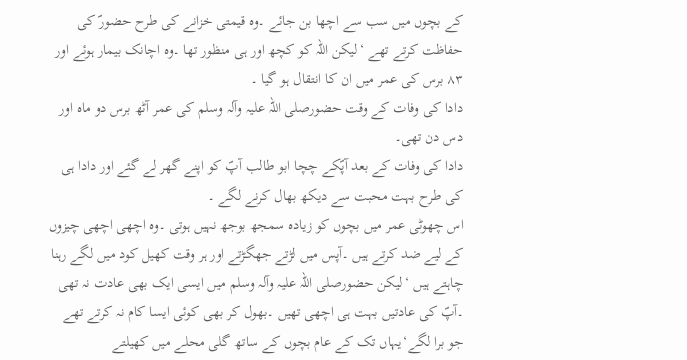کے بچوں میں سب سے اچھا بن جائے ۔وہ قیمتی خزانے کی طرح حضورؐ کی حفاظت کرتے تھے ‘لیکن اللہ کو کچھ اور ہی منظور تھا ۔وہ اچانک بیمار ہوئے اور ۸۳ برس کی عمر میں ان کا انتقال ہو گیا ۔
دادا کی وفات کے وقت حضورصلی اللہ علیہ وآلہ وسلم کی عمر آٹھ برس دو ماہ اور دس دن تھی۔
دادا کی وفات کے بعد آپؐکے چچا ابو طالب آپؐ کو اپنے گھر لے گئے اور دادا ہی کی طرح بہت محبت سے دیکھ بھال کرنے لگے ۔
اس چھوٹی عمر میں بچوں کو زیادہ سمجھ بوجھ نہیں ہوتی ۔وہ اچھی اچھی چیزوں کے لیے ضد کرتے ہیں ۔آپس میں لڑتے جھگڑتے اور ہر وقت کھیل کود میں لگے رہنا چاہتے ہیں ‘لیکن حضورصلی اللہ علیہ وآلہ وسلم میں ایسی ایک بھی عادت نہ تھی ۔آپؐ کی عادتیں بہت ہی اچھی تھیں ۔بھول کر بھی کوئی ایسا کام نہ کرتے تھے جو برا لگے‘یہاں تک کے عام بچوں کے ساتھ گلی محلے میں کھیلتے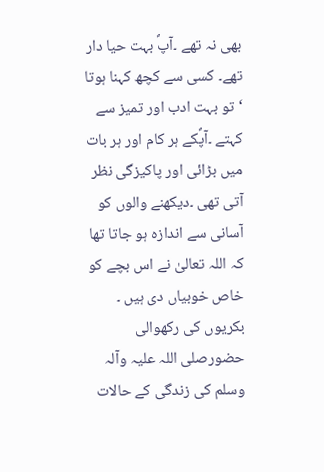بھی نہ تھے ۔آپؐ بہت حیا دار تھے۔ کسی سے کچھ کہنا ہوتا ‘تو بہت ادب اور تمیز سے کہتے ۔آپؐکے ہر کام اور ہر بات میں بڑائی اور پاکیزگی نظر آتی تھی ۔دیکھنے والوں کو آسانی سے اندازہ ہو جاتا تھا کہ اللہ تعالیٰ نے اس بچے کو خاص خوبیاں دی ہیں ۔
بکریوں کی رکھوالی
حضورصلی اللہ علیہ وآلہ وسلم کی زندگی کے حالات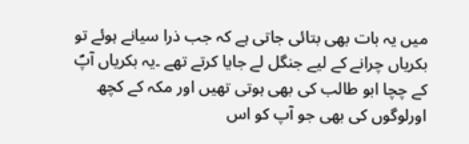میں یہ بات بھی بتائی جاتی ہے کہ جب ذرا سیانے ہوئے تو بکریاں چرانے کے لیے جنگل لے جایا کرتے تھے ۔یہ بکریاں آپؐ کے چچا ابو طالب کی بھی ہوتی تھیں اور مکہ کے کچھ اورلوگوں کی بھی جو آپ کو اس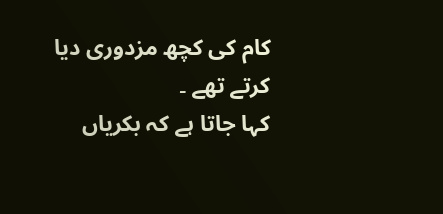کام کی کچھ مزدوری دیا کرتے تھے ۔
کہا جاتا ہے کہ بکریاں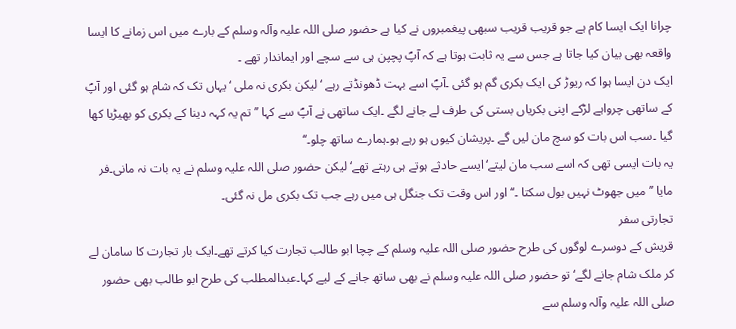چرانا ایک ایسا کام ہے جو قریب قریب سبھی پیغمبروں نے کیا ہے حضور صلی اللہ علیہ وآلہ وسلم کے بارے میں اس زمانے کا ایسا واقعہ بھی بیان کیا جاتا ہے جس سے یہ ثابت ہوتا ہے کہ آپؐ پچپن ہی سے سچے اور ایماندار تھے ۔
ایک دن ایسا ہوا کہ ریوڑ کی ایک بکری گم ہو گئی ۔آپؐ اسے بہت ڈھونڈتے رہے ‘لیکن بکری نہ ملی ‘ یہاں تک کہ شام ہو گئی اور آپؐ کے ساتھی چرواہے لڑکے اپنی بکریاں بستی کی طرف لے جانے لگے ۔ایک ساتھی نے آپؐ سے کہا ’’تم یہ کہہ دینا کے بکری کو بھیڑیا کھا گیا ۔سب اس بات کو سچ مان لیں گے ۔پریشان کیوں ہو رہے ہو۔ہمارے ساتھ چلو۔‘‘
یہ بات ایسی تھی کہ اسے سب مان لیتے‘ایسے حادثے ہوتے ہی رہتے تھے‘لیکن حضور صلی اللہ علیہ وسلم نے یہ بات نہ مانی۔فر مایا ’’میں جھوٹ نہیں بول سکتا ۔‘‘اور اس وقت تک جنگل ہی میں رہے جب تک بکری مل نہ گئی۔
تجارتی سفر
قریش کے دوسرے لوگوں کی طرح حضور صلی اللہ علیہ وسلم کے چچا ابو طالب تجارت کیا کرتے تھے۔ایک بار تجارت کا سامان لے کر ملک شام جانے لگے‘تو حضور صلی اللہ علیہ وسلم نے بھی ساتھ جانے کے لیے کہا۔عبدالمطلب کی طرح ابو طالب بھی حضور صلی اللہ علیہ وآلہ وسلم سے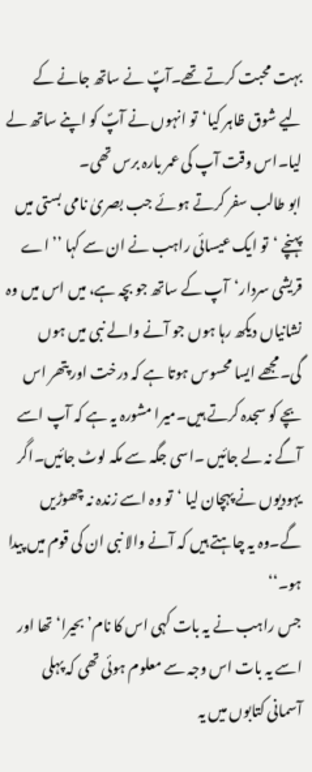بہت محبت کرتے تھے۔آپؐ نے ساتھ جانے کے لیے شوق ظاہر کیا‘تو انہوں نے آپؐ کو اپنے ساتھ لے لیا۔اس وقت آپ کی عمر بارہ برس تھی۔
ابو طالب سفر کرتے ہوئے جب بصریٰ نامی بستی میں پہنچے ‘تو ایک عیسائی راہب نے ان سے کہا ’’اے قریشی سردار‘آپ کے ساتھ جو بچہ ہے، میں اس میں وہ نشانیاں دیکھ رہا ہوں جو آنے والے نبی میں ہوں گی۔مجھے ایسا محسوس ہوتا ہے کہ درخت اور پتھر اس بچے کو سجدہ کرتے ہیں۔میرا مشورہ یہ ہے کہ آپ اسے آگے نہ لے جائیں ۔اسی جگہ سے مکہ لوٹ جائیں۔اگر یہودیوں نے پہچان لیا ‘تو وہ اسے زندہ نہ چھوڑیں گے۔وہ یہ چاہتے ہیں کہ آنے والا نبی ان کی قوم میں پیدا ہو۔‘‘
جس راہب نے یہ بات کہی اس کا نام’ بحیرا‘تھا اور اسے یہ بات اس وجہ سے معلوم ہوئی تھی کہ پہلی آسمانی کتابوں میں یہ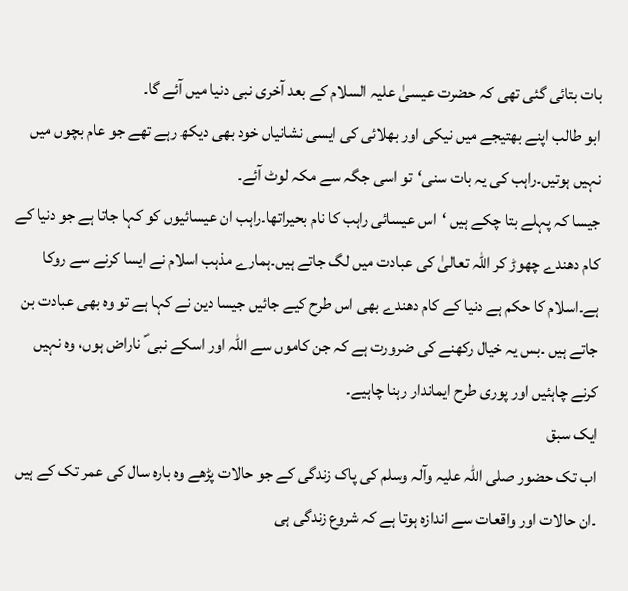بات بتائی گئی تھی کہ حضرت عیسیٰ علیہ السلام کے بعد آخری نبی دنیا میں آئے گا۔
ابو طالب اپنے بھتیجے میں نیکی اور بھلائی کی ایسی نشانیاں خود بھی دیکھ رہے تھے جو عام بچوں میں نہیں ہوتیں۔راہب کی یہ بات سنی‘تو اسی جگہ سے مکہ لوٹ آئے۔
جیسا کہ پہلے بتا چکے ہیں ‘اس عیسائی راہب کا نام بحیراتھا۔راہب ان عیسائیوں کو کہا جاتا ہے جو دنیا کے کام دھندے چھوڑ کر اللہ تعالیٰ کی عبادت میں لگ جاتے ہیں۔ہمارے مذہب اسلام نے ایسا کرنے سے روکا ہے۔اسلام کا حکم ہے دنیا کے کام دھندے بھی اس طرح کیے جائیں جیسا دین نے کہا ہے تو وہ بھی عبادت بن جاتے ہیں ۔بس یہ خیال رکھنے کی ضرورت ہے کہ جن کاموں سے اللہ اور اسکے نبی ؐ ناراض ہوں، وہ نہیں کرنے چاہئیں اور پوری طرح ایماندار رہنا چاہیے۔
ایک سبق
اب تک حضور صلی اللہ علیہ وآلہ وسلم کی پاک زندگی کے جو حالات پڑھے وہ بارہ سال کی عمر تک کے ہیں ۔ان حالات اور واقعات سے اندازہ ہوتا ہے کہ شروع زندگی ہی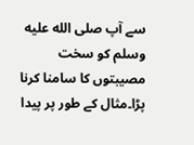سے آپ صلى الله عليه وسلم کو سخت مصیبتوں کا سامنا کرنا پڑا۔مثال کے طور پر پیدا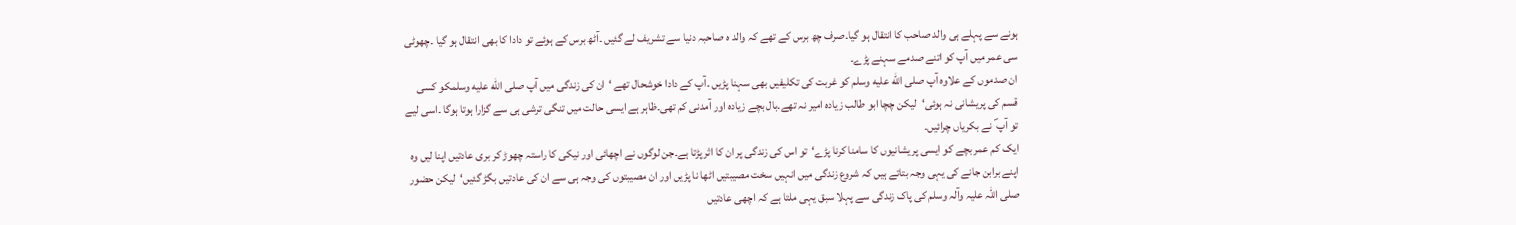ہونے سے پہلے ہی والد صاحب کا انتقال ہو گیا۔صرف چھ برس کے تھے کہ والد ہ صاحبہ دنیا سے تشریف لے گئیں ۔آٹھ برس کے ہوئے تو دادا کا بھی انتقال ہو گیا ۔چھوٹی سی عمر میں آپ کو اتنے صدمے سہنے پڑے۔
ان صدموں کے علاوہ آپ صلى الله عليه وسلم کو غربت کی تکلیفیں بھی سہنا پڑیں ۔آپ کے دادا خوشحال تھے ‘ان کی زندگی میں آپ صلى الله عليه وسلمکو کسی قسم کی پریشانی نہ ہوئی‘لیکن چچا ابو طالب زیادہ امیر نہ تھے۔بال بچے زیادہ اور آمدنی کم تھی۔ظاہر ہے ایسی حالت میں تنگی ترشی ہی سے گزارا ہوتا ہوگا ۔اسی لیے تو آپ ؐ نے بکریاں چرائیں۔
ایک کم عمر بچے کو ایسی پریشانیوں کا سامنا کرنا پڑے‘تو اس کی زندگی پر ان کا اثر پڑتا ہے۔جن لوگوں نے اچھائی اور نیکی کا راستہ چھوڑ کر بری عادتیں اپنا لیں وہ اپنے برابن جانے کی یہی وجہ بتاتے ہیں کہ شروع زندگی میں انہیں سخت مصیبتیں اٹھا نا پڑیں اور ان مصیبتوں کی وجہ ہی سے ان کی عادتیں بگڑ گئیں‘لیکن حضور صلی اللہ علیہ وآلہ وسلم کی پاک زندگی سے پہلا سبق یہی ملتا ہے کہ اچھی عادتیں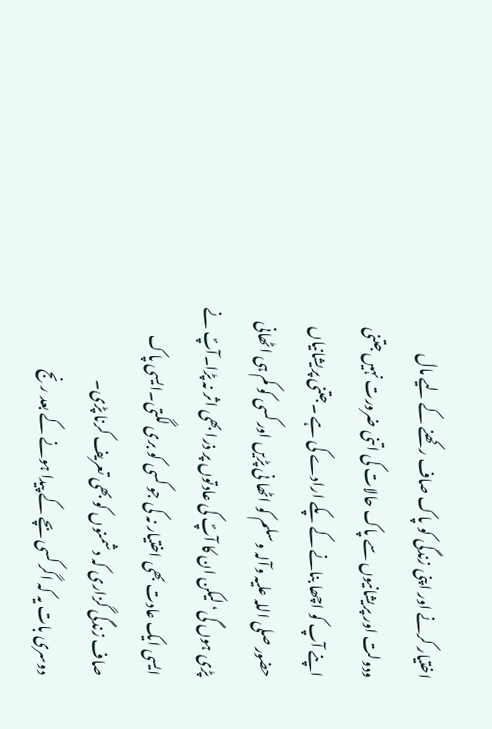اختیار کرنے اور اپنی زندگی کو پاک صاف رکھنے کے لیے مال ودولت اور پریشانیوں سے پاک حالات کی اتنی ضرورت نہیں جتنی اپنے آپ کو اچھا بنانے کے پکے ارادے کی ہے ۔جتنی پریشانیاں حضور صلی اللہ علیہ وآلہ وسلم کو اٹھا نی پڑیں اور کسی کو کم ہی اٹھانی پڑی ہوں گی‘لیکن ان کا آپؐ کی عادتوں پر ذرا بھی اثر نہ پڑا۔آپؐ نے ایسی ایک عادت بھی اختیار نہ کی جو کسی کو بری لگتی۔ایسی پاک صاف زندگی گزاری کہ دشمنوں کو بھی تعریف کرنا پڑی۔
دوسری بات یہ کہ اگر کسی بچے کے پیدا ہونے کے بعد رنج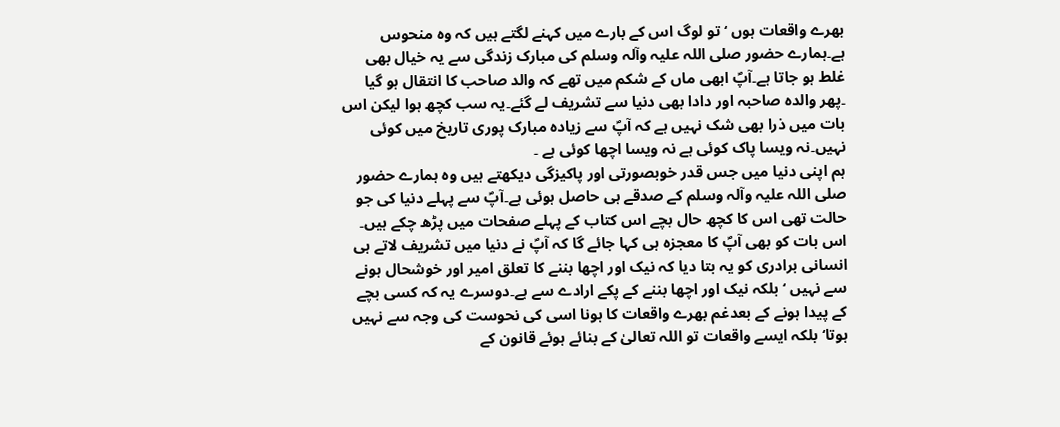بھرے واقعات ہوں ‘تو لوگ اس کے بارے میں کہنے لگتے ہیں کہ وہ منحوس ہے۔ہمارے حضور صلی اللہ علیہ وآلہ وسلم کی مبارک زندگی سے یہ خیال بھی غلط ہو جاتا ہے۔آپؐ ابھی ماں کے شکم میں تھے کہ والد صاحب کا انتقال ہو گیا ۔پھر والدہ صاحبہ اور دادا بھی دنیا سے تشریف لے گئے۔یہ سب کچھ ہوا لیکن اس بات میں ذرا بھی شک نہیں ہے کہ آپؐ سے زیادہ مبارک پوری تاریخ میں کوئی نہیں۔نہ ویسا پاک کوئی ہے نہ ویسا اچھا کوئی ہے ۔
ہم اپنی دنیا میں جس قدر خوبصورتی اور پاکیزگی دیکھتے ہیں وہ ہمارے حضور صلی اللہ علیہ وآلہ وسلم کے صدقے ہی حاصل ہوئی ہے۔آپؐ سے پہلے دنیا کی جو حالت تھی اس کا کچھ حال بچے اس کتاب کے پہلے صفحات میں پڑھ چکے ہیں۔
اس بات کو بھی آپؐ کا معجزہ ہی کہا جائے گا کہ آپؐ نے دنیا میں تشریف لاتے ہی انسانی برادری کو یہ بتا دیا کہ نیک اور اچھا بننے کا تعلق امیر اور خوشحال ہونے سے نہیں ‘بلکہ نیک اور اچھا بننے کے پکے ارادے سے ہے۔دوسرے یہ کہ کسی بچے کے پیدا ہونے کے بعدغم بھرے واقعات کا ہونا اسی کی نحوست کی وجہ سے نہیں ہوتا‘بلکہ ایسے واقعات تو اللہ تعالیٰ کے بنائے ہوئے قانون کے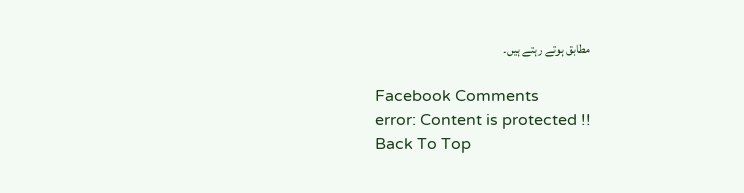مطابق ہوتے رہتے ہیں۔

Facebook Comments
error: Content is protected !!
Back To Top